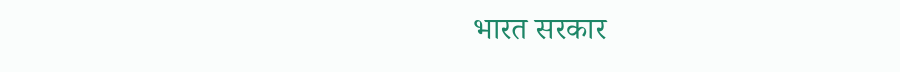भारत सरकार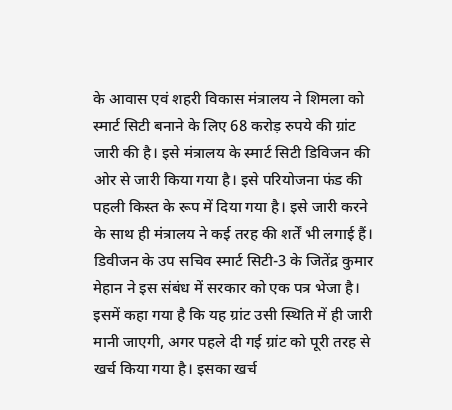के आवास एवं शहरी विकास मंत्रालय ने शिमला को स्मार्ट सिटी बनाने के लिए 68 करोड़ रुपये की ग्रांट जारी की है। इसे मंत्रालय के स्मार्ट सिटी डिविजन की ओर से जारी किया गया है। इसे परियोजना फंड की पहली किस्त के रूप में दिया गया है। इसे जारी करने के साथ ही मंत्रालय ने कई तरह की शर्तें भी लगाई हैं।
डिवीजन के उप सचिव स्मार्ट सिटी-3 के जितेंद्र कुमार मेहान ने इस संबंध में सरकार को एक पत्र भेजा है। इसमें कहा गया है कि यह ग्रांट उसी स्थिति में ही जारी मानी जाएगी, अगर पहले दी गई ग्रांट को पूरी तरह से खर्च किया गया है। इसका खर्च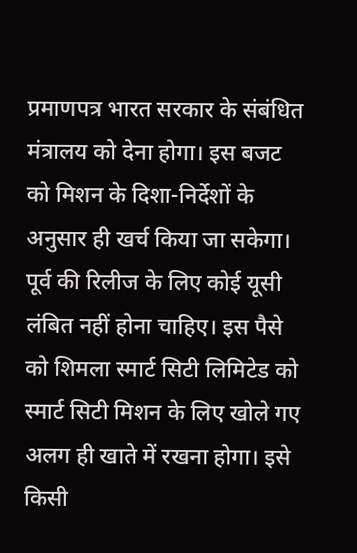प्रमाणपत्र भारत सरकार के संबंधित मंत्रालय को देना होगा। इस बजट को मिशन के दिशा-निर्देशों के अनुसार ही खर्च किया जा सकेगा।
पूर्व की रिलीज के लिए कोई यूसी लंबित नहीं होना चाहिए। इस पैसे को शिमला स्मार्ट सिटी लिमिटेड को स्मार्ट सिटी मिशन के लिए खोले गए अलग ही खाते में रखना होगा। इसे किसी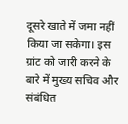दूसरे खाते में जमा नहीं किया जा सकेगा। इस ग्रांट को जारी करने के बारे में मुख्य सचिव और संबंधित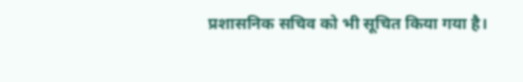प्रशासनिक सचिव को भी सूचित किया गया है।